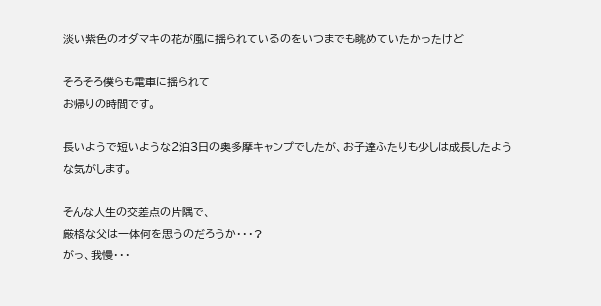淡い紫色のオダマキの花が風に揺られているのをいつまでも眺めていたかったけど

そろそろ僕らも電車に揺られて
お帰りの時間です。

長いようで短いような2泊3日の奥多摩キャンプでしたが、お子達ふたりも少しは成長したような気がします。

そんな人生の交差点の片隅で、
厳格な父は一体何を思うのだろうか・・・?
がっ、我慢・・・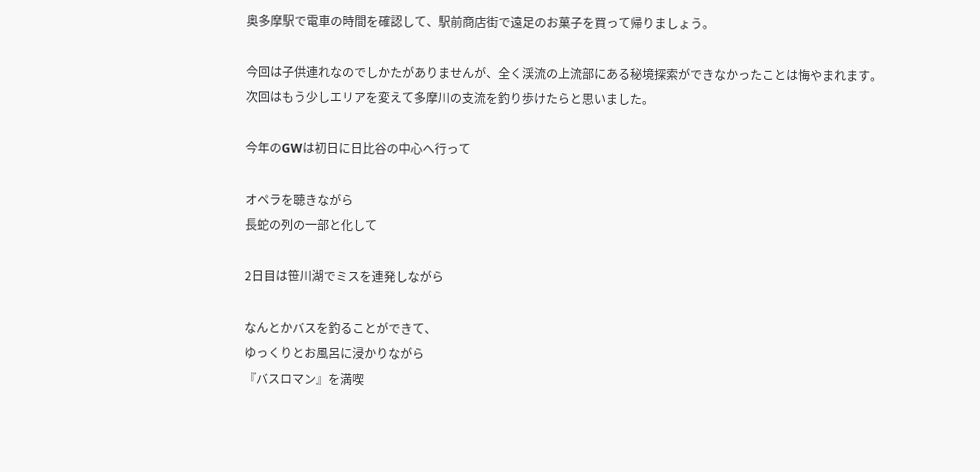奥多摩駅で電車の時間を確認して、駅前商店街で遠足のお菓子を買って帰りましょう。

今回は子供連れなのでしかたがありませんが、全く渓流の上流部にある秘境探索ができなかったことは悔やまれます。
次回はもう少しエリアを変えて多摩川の支流を釣り歩けたらと思いました。

今年のGWは初日に日比谷の中心へ行って

オペラを聴きながら
長蛇の列の一部と化して

2日目は笹川湖でミスを連発しながら

なんとかバスを釣ることができて、
ゆっくりとお風呂に浸かりながら
『バスロマン』を満喫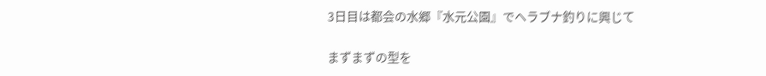3日目は都会の水郷『水元公園』でヘラブナ釣りに興じて

まずまずの型を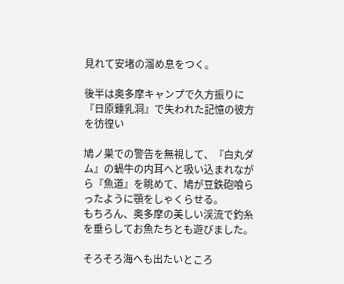見れて安堵の溜め息をつく。

後半は奥多摩キャンプで久方振りに『日原鍾乳洞』で失われた記憶の彼方を彷徨い

鳩ノ巣での警告を無視して、『白丸ダム』の蝸牛の内耳へと吸い込まれながら『魚道』を眺めて、鳩が豆鉄砲喰らったように顎をしゃくらせる。
もちろん、奥多摩の美しい渓流で釣糸を垂らしてお魚たちとも遊びました。

そろそろ海へも出たいところ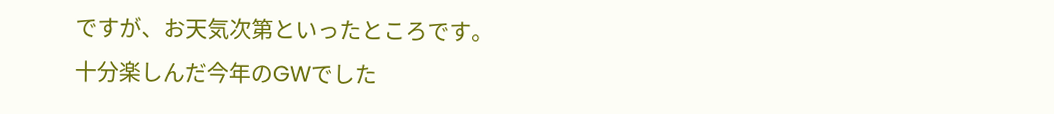ですが、お天気次第といったところです。
十分楽しんだ今年のGWでした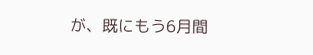が、既にもう6月間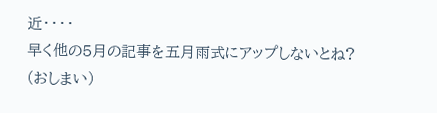近・・・・
早く他の5月の記事を五月雨式にアップしないとね?
(おしまい)